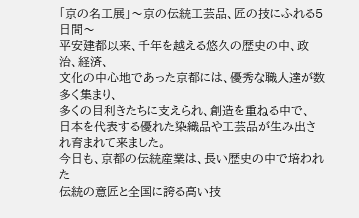「京の名工展」〜京の伝統工芸品、匠の技にふれる5日間〜
平安建都以来、千年を越える悠久の歴史の中、政治、経済、
文化の中心地であった京都には、優秀な職人達が数多く集まり、
多くの目利きたちに支えられ、創造を重ねる中で、
日本を代表する優れた染織品や工芸品が生み出され育まれて来ました。
今日も、京都の伝統産業は、長い歴史の中で培われた
伝統の意匠と全国に誇る高い技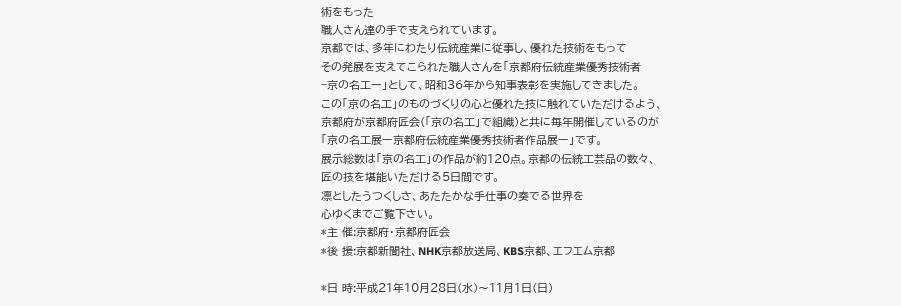術をもった
職人さん達の手で支えられています。
京都では、多年にわたり伝統産業に従事し、優れた技術をもって
その発展を支えてこられた職人さんを「京都府伝統産業優秀技術者
−京の名工ー」として、昭和36年から知事表彰を実施してきました。
この「京の名工」のものづくりの心と優れた技に触れていただけるよう、
京都府が京都府匠会(「京の名工」で組織)と共に毎年開催しているのが
「京の名工展ー京都府伝統産業優秀技術者作品展ー」です。
展示総数は「京の名工」の作品が約120点。京都の伝統工芸品の数々、
匠の技を堪能いただける5日間です。
凛としたうつくしさ、あたたかな手仕事の奏でる世界を
心ゆくまでご覧下さい。
*主 催:京都府・京都府匠会
*後 援:京都新聞社、NHK京都放送局、KBS京都、エフエム京都

*日 時:平成21年10月28日(水)〜11月1日(日)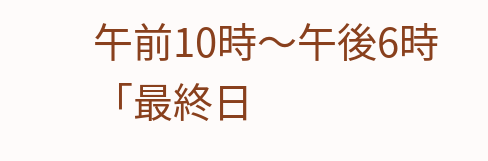午前10時〜午後6時「最終日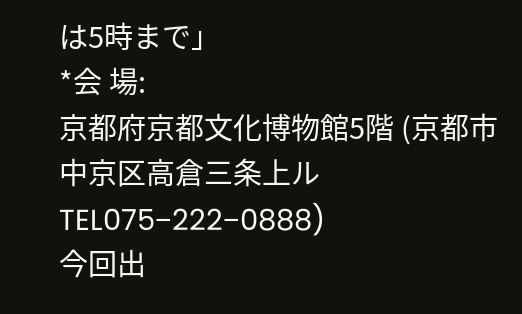は5時まで」
*会 場:
京都府京都文化博物館5階 (京都市中京区高倉三条上ル TEL075−222−0888)
今回出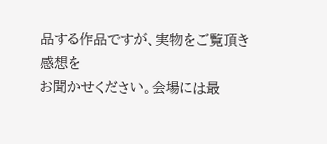品する作品ですが、実物をご覧頂き感想を
お聞かせください。会場には最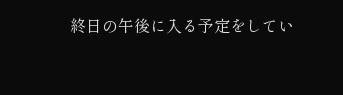終日の午後に入る予定をしてい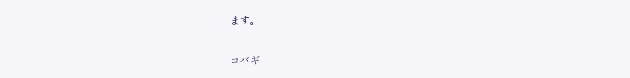ます。

コバギ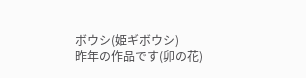ボウシ(姫ギボウシ)
昨年の作品です(卯の花)